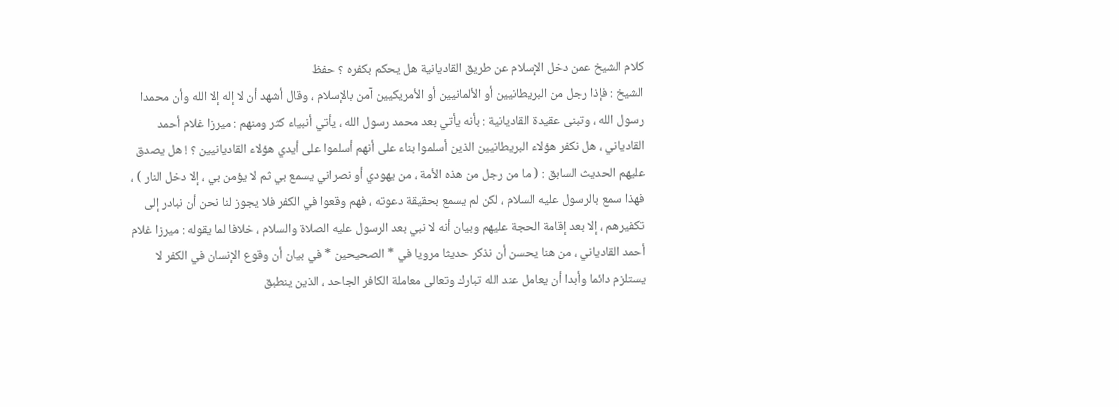كلام الشيخ عمن دخل الإسلام عن طريق القاديانية هل يحكم بكفره ؟ حفظ
الشيخ : فإذا رجل من البريطانيين أو الألمانيين أو الأمريكيين آمن بالإسلام ، وقال أشهد أن لا إله إلا الله وأن محمدا رسول الله ، وتبنى عقيدة القاديانية : بأنه يأتي بعد محمد رسول الله ، يأتي أنبياء كثر ومنهم : ميرزا غلام أحمد القادياني ، هل نكفر هؤلاء البريطانيين الذين أسلموا بناء على أنهم أسلموا على أيدي هؤلاء القاديانيين ؟ ! هل يصدق عليهم الحديث السابق : ( ما من رجل من هذه الأمة ، من يهودي أو نصراني يسمع بي ثم لا يؤمن بي ، إلا دخل النار ) ، فهذا سمع بالرسول عليه السلام ، لكن لم يسمع بحقيقة دعوته ، فهم وقعوا في الكفر فلا يجوز لنا نحن أن نبادر إلى تكفيرهم ، إلا بعد إقامة الحجة عليهم وبيان أنه لا نبي بعد الرسول عليه الصلاة والسلام ، خلافا لما يقوله : ميرزا غلام أحمد القادياني ، من هنا يحسن أن نذكر حديثا مرويا في * الصحيحين * في بيان أن وقوع الإنسان في الكفر لا يستلزم دائما وأبدا أن يعامل عند الله تبارك وتعالى معاملة الكافر الجاحد ، الذين ينطبق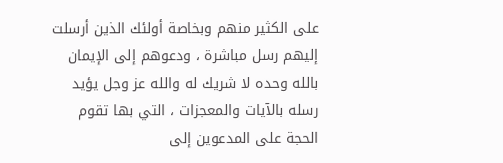على الكثير منهم وبخاصة أولئك الذين أرسلت إليهم رسل مباشرة ، ودعوهم إلى الإيمان بالله وحده لا شريك له والله عز وجل يؤيد رسله بالآيات والمعجزات ، التي بها تقوم الحجة على المدعوين إلى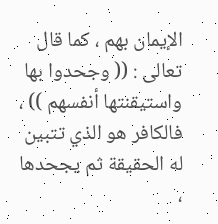الإيمان بهم ، كما قال تعالى : (( وجحدوا بها واستيقنتها أنفسهم )) ، فالكافر هو الذي تتبين له الحقيقة ثم يجحدها ،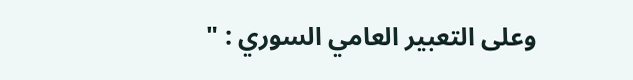وعلى التعبير العامي السوري : "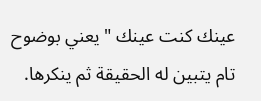عينك كنت عينك " يعني بوضوح تام يتبين له الحقيقة ثم ينكرها.